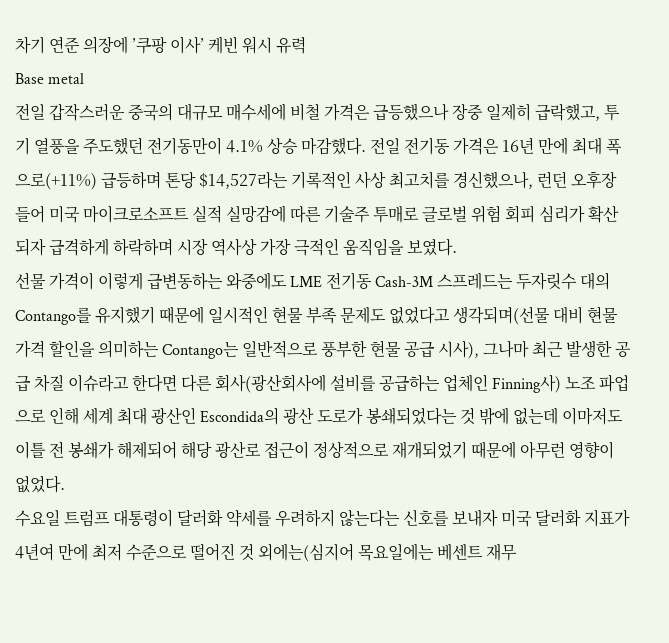차기 연준 의장에 ’쿠팡 이사’ 케빈 워시 유력
Base metal
전일 갑작스러운 중국의 대규모 매수세에 비철 가격은 급등했으나 장중 일제히 급락했고, 투기 열풍을 주도했던 전기동만이 4.1% 상승 마감했다. 전일 전기동 가격은 16년 만에 최대 폭으로(+11%) 급등하며 톤당 $14,527라는 기록적인 사상 최고치를 경신했으나, 런던 오후장 들어 미국 마이크로소프트 실적 실망감에 따른 기술주 투매로 글로벌 위험 회피 심리가 확산되자 급격하게 하락하며 시장 역사상 가장 극적인 움직임을 보였다.
선물 가격이 이렇게 급변동하는 와중에도 LME 전기동 Cash-3M 스프레드는 두자릿수 대의 Contango를 유지했기 때문에 일시적인 현물 부족 문제도 없었다고 생각되며(선물 대비 현물 가격 할인을 의미하는 Contango는 일반적으로 풍부한 현물 공급 시사), 그나마 최근 발생한 공급 차질 이슈라고 한다면 다른 회사(광산회사에 설비를 공급하는 업체인 Finning사) 노조 파업으로 인해 세계 최대 광산인 Escondida의 광산 도로가 봉쇄되었다는 것 밖에 없는데 이마저도 이틀 전 봉쇄가 해제되어 해당 광산로 접근이 정상적으로 재개되었기 때문에 아무런 영향이 없었다.
수요일 트럼프 대통령이 달러화 약세를 우려하지 않는다는 신호를 보내자 미국 달러화 지표가 4년여 만에 최저 수준으로 떨어진 것 외에는(심지어 목요일에는 베센트 재무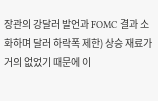장관의 강달러 발언과 FOMC 결과 소화하며 달러 하락폭 제한) 상승 재료가 거의 없었기 때문에 이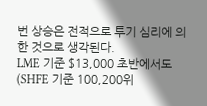번 상승은 전적으로 투기 심리에 의한 것으로 생각된다.
LME 기준 $13,000 초반에서도(SHFE 기준 100,200위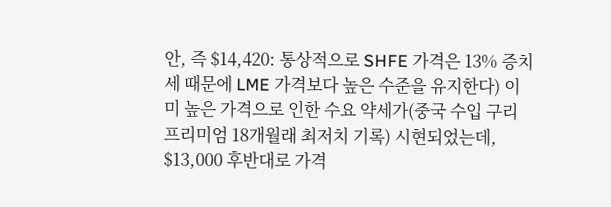안, 즉 $14,420: 통상적으로 SHFE 가격은 13% 증치세 때문에 LME 가격보다 높은 수준을 유지한다) 이미 높은 가격으로 인한 수요 약세가(중국 수입 구리 프리미엄 18개월래 최저치 기록) 시현되었는데, $13,000 후반대로 가격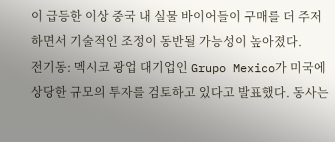이 급등한 이상 중국 내 실물 바이어들이 구매를 더 주저하면서 기술적인 조정이 동반될 가능성이 높아졌다.
전기동: 멕시코 광업 대기업인 Grupo Mexico가 미국에 상당한 규모의 투자를 검토하고 있다고 발표했다. 동사는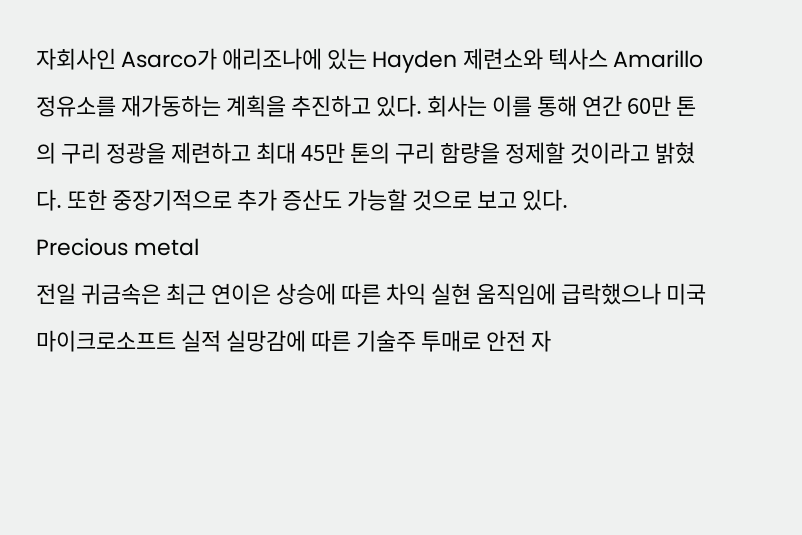자회사인 Asarco가 애리조나에 있는 Hayden 제련소와 텍사스 Amarillo 정유소를 재가동하는 계획을 추진하고 있다. 회사는 이를 통해 연간 60만 톤의 구리 정광을 제련하고 최대 45만 톤의 구리 함량을 정제할 것이라고 밝혔다. 또한 중장기적으로 추가 증산도 가능할 것으로 보고 있다.
Precious metal
전일 귀금속은 최근 연이은 상승에 따른 차익 실현 움직임에 급락했으나 미국 마이크로소프트 실적 실망감에 따른 기술주 투매로 안전 자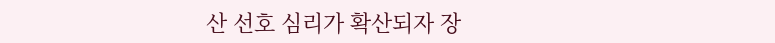산 선호 심리가 확산되자 장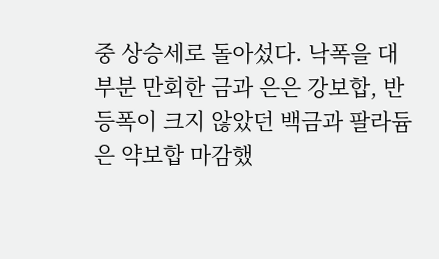중 상승세로 돌아섰다. 낙폭을 대부분 만회한 금과 은은 강보합, 반등폭이 크지 않았던 백금과 팔라듐은 약보합 마감했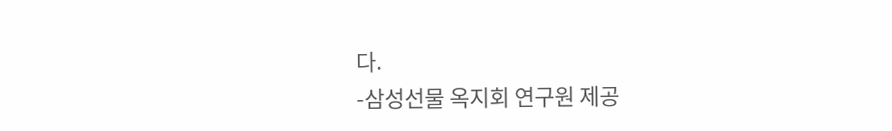다.
-삼성선물 옥지회 연구원 제공